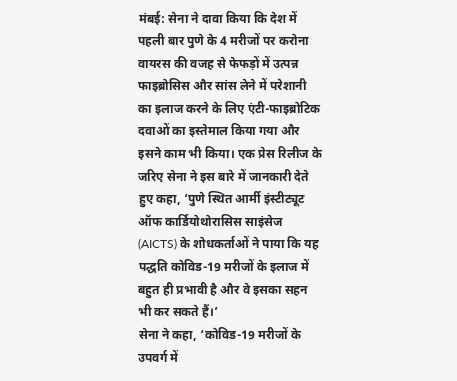मंबई: सेना ने दावा किया कि देश में पहली बार पुणे के 4 मरीजों पर करोना वायरस की वजह से फेफड़ों में उत्पन्न फाइब्रोसिस और सांस लेने में परेशानी का इलाज करने के लिए एंटी-फाइब्रोटिक दवाओं का इस्तेमाल किया गया और इसने काम भी किया। एक प्रेस रिलीज के जरिए सेना ने इस बारे में जानकारी देते हुए कहा, ‘पुणे स्थित आर्मी इंस्टीट्यूट ऑफ कार्डियोथोरासिस साइंसेज (AICTS) के शोधकर्ताओं ने पाया कि यह पद्धति कोविड-19 मरीजों के इलाज में बहुत ही प्रभावी है और वे इसका सहन भी कर सकते हैं।’
सेना ने कहा, ‘कोविड-19 मरीजों के उपवर्ग में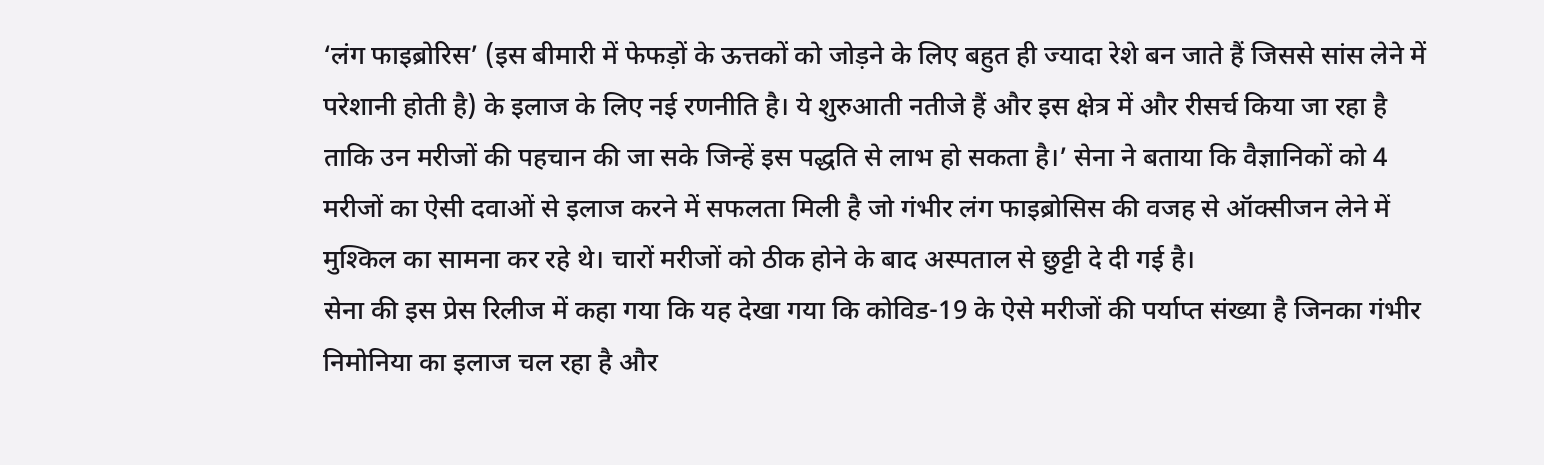‘लंग फाइब्रोरिस’ (इस बीमारी में फेफड़ों के ऊत्तकों को जोड़ने के लिए बहुत ही ज्यादा रेशे बन जाते हैं जिससे सांस लेने में परेशानी होती है) के इलाज के लिए नई रणनीति है। ये शुरुआती नतीजे हैं और इस क्षेत्र में और रीसर्च किया जा रहा है ताकि उन मरीजों की पहचान की जा सके जिन्हें इस पद्धति से लाभ हो सकता है।’ सेना ने बताया कि वैज्ञानिकों को 4 मरीजों का ऐसी दवाओं से इलाज करने में सफलता मिली है जो गंभीर लंग फाइब्रोसिस की वजह से ऑक्सीजन लेने में मुश्किल का सामना कर रहे थे। चारों मरीजों को ठीक होने के बाद अस्पताल से छुट्टी दे दी गई है।
सेना की इस प्रेस रिलीज में कहा गया कि यह देखा गया कि कोविड-19 के ऐसे मरीजों की पर्याप्त संख्या है जिनका गंभीर निमोनिया का इलाज चल रहा है और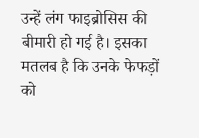उन्हें लंग फाइब्रोसिस की बीमारी हो गई है। इसका मतलब है कि उनके फेफड़ों को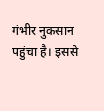गंभीर नुकसान पहुंचा है। इससे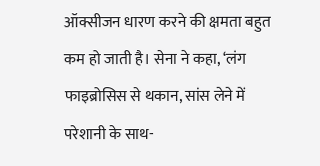ऑक्सीजन धारण करने की क्षमता बहुत कम हो जाती है। सेना ने कहा, ‘लंग फाइब्रोसिस से थकान, सांस लेने में परेशानी के साथ-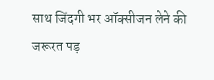साथ जिंदगी भर ऑक्सीजन लेने की जरूरत पड़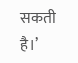सकती है।’